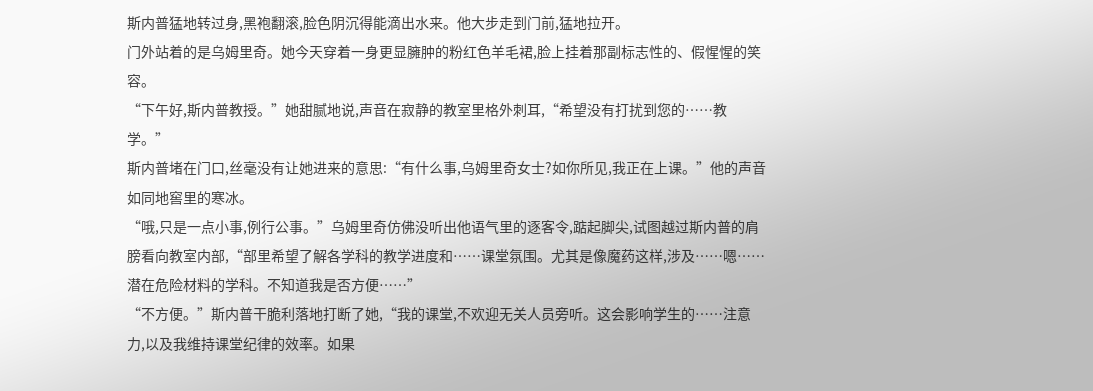斯内普猛地转过身,黑袍翻滚,脸色阴沉得能滴出水来。他大步走到门前,猛地拉开。
门外站着的是乌姆里奇。她今天穿着一身更显臃肿的粉红色羊毛裙,脸上挂着那副标志性的、假惺惺的笑容。
“下午好,斯内普教授。”她甜腻地说,声音在寂静的教室里格外刺耳,“希望没有打扰到您的……教学。”
斯内普堵在门口,丝毫没有让她进来的意思:“有什么事,乌姆里奇女士?如你所见,我正在上课。”他的声音如同地窖里的寒冰。
“哦,只是一点小事,例行公事。”乌姆里奇仿佛没听出他语气里的逐客令,踮起脚尖,试图越过斯内普的肩膀看向教室内部,“部里希望了解各学科的教学进度和……课堂氛围。尤其是像魔药这样,涉及……嗯……潜在危险材料的学科。不知道我是否方便……”
“不方便。”斯内普干脆利落地打断了她,“我的课堂,不欢迎无关人员旁听。这会影响学生的……注意力,以及我维持课堂纪律的效率。如果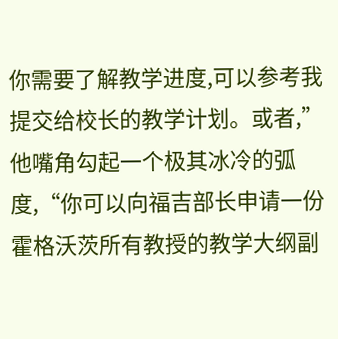你需要了解教学进度,可以参考我提交给校长的教学计划。或者,”他嘴角勾起一个极其冰冷的弧度,“你可以向福吉部长申请一份霍格沃茨所有教授的教学大纲副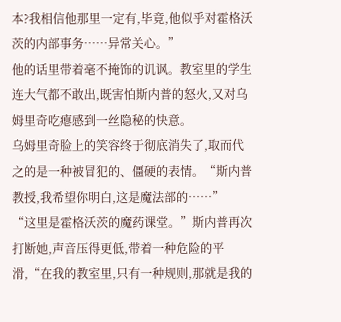本?我相信他那里一定有,毕竟,他似乎对霍格沃茨的内部事务……异常关心。”
他的话里带着毫不掩饰的讥讽。教室里的学生连大气都不敢出,既害怕斯内普的怒火,又对乌姆里奇吃瘪感到一丝隐秘的快意。
乌姆里奇脸上的笑容终于彻底消失了,取而代之的是一种被冒犯的、僵硬的表情。“斯内普教授,我希望你明白,这是魔法部的……”
“这里是霍格沃茨的魔药课堂。”斯内普再次打断她,声音压得更低,带着一种危险的平滑,“在我的教室里,只有一种规则,那就是我的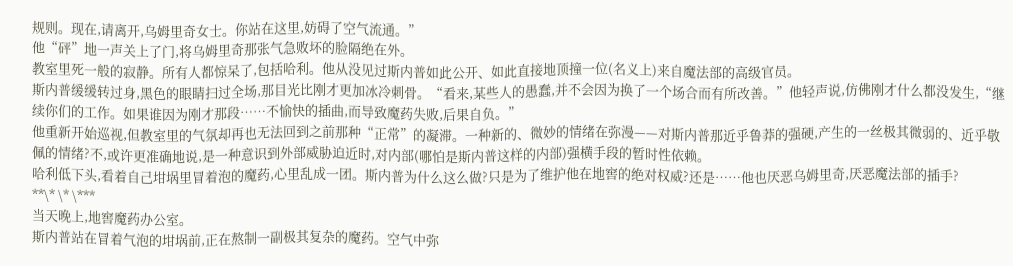规则。现在,请离开,乌姆里奇女士。你站在这里,妨碍了空气流通。”
他“砰”地一声关上了门,将乌姆里奇那张气急败坏的脸隔绝在外。
教室里死一般的寂静。所有人都惊呆了,包括哈利。他从没见过斯内普如此公开、如此直接地顶撞一位(名义上)来自魔法部的高级官员。
斯内普缓缓转过身,黑色的眼睛扫过全场,那目光比刚才更加冰冷刺骨。“看来,某些人的愚蠢,并不会因为换了一个场合而有所改善。”他轻声说,仿佛刚才什么都没发生,“继续你们的工作。如果谁因为刚才那段……不愉快的插曲,而导致魔药失败,后果自负。”
他重新开始巡视,但教室里的气氛却再也无法回到之前那种“正常”的凝滞。一种新的、微妙的情绪在弥漫——对斯内普那近乎鲁莽的强硬,产生的一丝极其微弱的、近乎敬佩的情绪?不,或许更准确地说,是一种意识到外部威胁迫近时,对内部(哪怕是斯内普这样的内部)强横手段的暂时性依赖。
哈利低下头,看着自己坩埚里冒着泡的魔药,心里乱成一团。斯内普为什么这么做?只是为了维护他在地窖的绝对权威?还是……他也厌恶乌姆里奇,厌恶魔法部的插手?
**\* \* \***
当天晚上,地窖魔药办公室。
斯内普站在冒着气泡的坩埚前,正在熬制一副极其复杂的魔药。空气中弥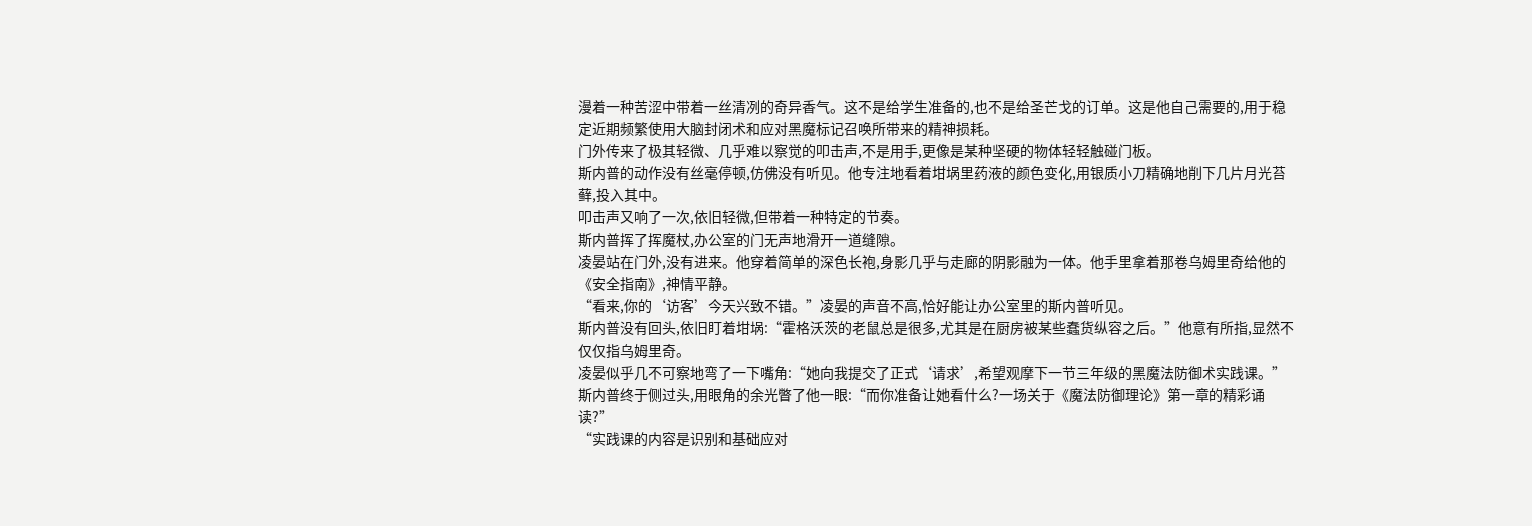漫着一种苦涩中带着一丝清冽的奇异香气。这不是给学生准备的,也不是给圣芒戈的订单。这是他自己需要的,用于稳定近期频繁使用大脑封闭术和应对黑魔标记召唤所带来的精神损耗。
门外传来了极其轻微、几乎难以察觉的叩击声,不是用手,更像是某种坚硬的物体轻轻触碰门板。
斯内普的动作没有丝毫停顿,仿佛没有听见。他专注地看着坩埚里药液的颜色变化,用银质小刀精确地削下几片月光苔藓,投入其中。
叩击声又响了一次,依旧轻微,但带着一种特定的节奏。
斯内普挥了挥魔杖,办公室的门无声地滑开一道缝隙。
凌晏站在门外,没有进来。他穿着简单的深色长袍,身影几乎与走廊的阴影融为一体。他手里拿着那卷乌姆里奇给他的《安全指南》,神情平静。
“看来,你的‘访客’今天兴致不错。”凌晏的声音不高,恰好能让办公室里的斯内普听见。
斯内普没有回头,依旧盯着坩埚:“霍格沃茨的老鼠总是很多,尤其是在厨房被某些蠢货纵容之后。”他意有所指,显然不仅仅指乌姆里奇。
凌晏似乎几不可察地弯了一下嘴角:“她向我提交了正式‘请求’,希望观摩下一节三年级的黑魔法防御术实践课。”
斯内普终于侧过头,用眼角的余光瞥了他一眼:“而你准备让她看什么?一场关于《魔法防御理论》第一章的精彩诵读?”
“实践课的内容是识别和基础应对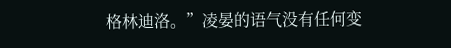格林迪洛。”凌晏的语气没有任何变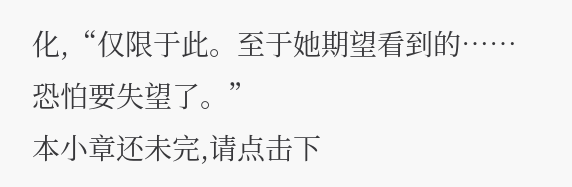化,“仅限于此。至于她期望看到的……恐怕要失望了。”
本小章还未完,请点击下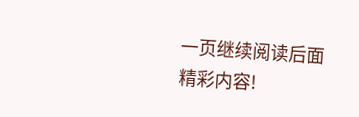一页继续阅读后面精彩内容!